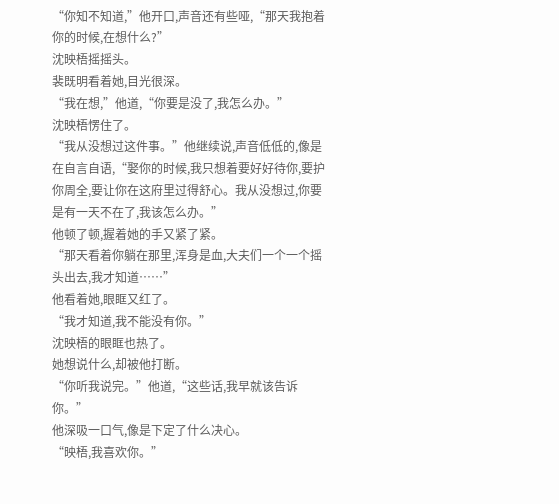“你知不知道,”他开口,声音还有些哑,“那天我抱着你的时候,在想什么?”
沈映梧摇摇头。
裴既明看着她,目光很深。
“我在想,”他道,“你要是没了,我怎么办。”
沈映梧愣住了。
“我从没想过这件事。”他继续说,声音低低的,像是在自言自语,“娶你的时候,我只想着要好好待你,要护你周全,要让你在这府里过得舒心。我从没想过,你要是有一天不在了,我该怎么办。”
他顿了顿,握着她的手又紧了紧。
“那天看着你躺在那里,浑身是血,大夫们一个一个摇头出去,我才知道……”
他看着她,眼眶又红了。
“我才知道,我不能没有你。”
沈映梧的眼眶也热了。
她想说什么,却被他打断。
“你听我说完。”他道,“这些话,我早就该告诉你。”
他深吸一口气,像是下定了什么决心。
“映梧,我喜欢你。”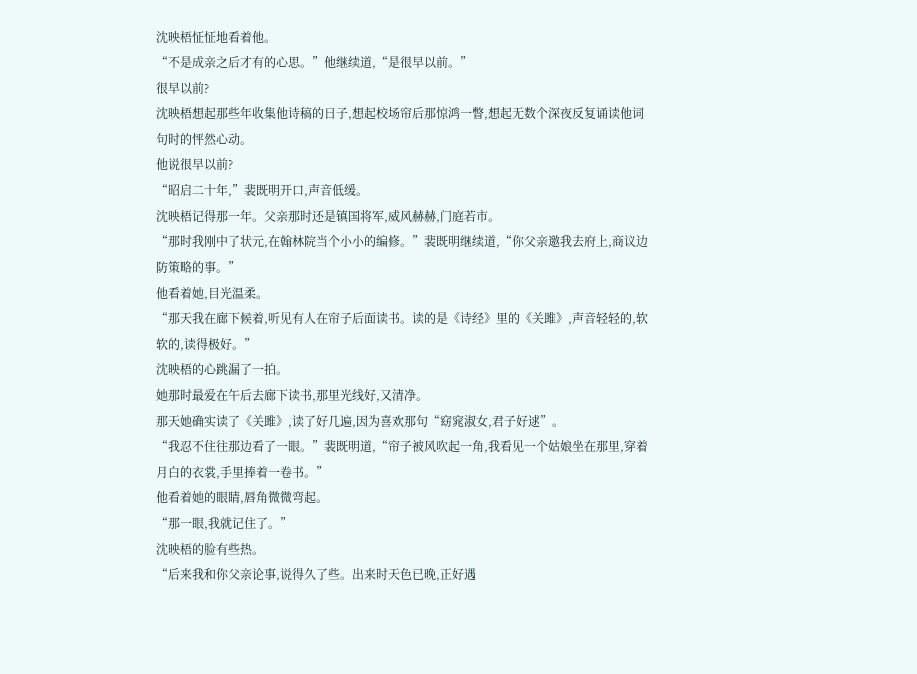沈映梧怔怔地看着他。
“不是成亲之后才有的心思。”他继续道,“是很早以前。”
很早以前?
沈映梧想起那些年收集他诗稿的日子,想起校场帘后那惊鸿一瞥,想起无数个深夜反复诵读他词句时的怦然心动。
他说很早以前?
“昭启二十年,”裴既明开口,声音低缓。
沈映梧记得那一年。父亲那时还是镇国将军,威风赫赫,门庭若市。
“那时我刚中了状元,在翰林院当个小小的编修。”裴既明继续道,“你父亲邀我去府上,商议边防策略的事。”
他看着她,目光温柔。
“那天我在廊下候着,听见有人在帘子后面读书。读的是《诗经》里的《关雎》,声音轻轻的,软软的,读得极好。”
沈映梧的心跳漏了一拍。
她那时最爱在午后去廊下读书,那里光线好,又清净。
那天她确实读了《关雎》,读了好几遍,因为喜欢那句“窈窕淑女,君子好逑”。
“我忍不住往那边看了一眼。”裴既明道,“帘子被风吹起一角,我看见一个姑娘坐在那里,穿着月白的衣裳,手里捧着一卷书。”
他看着她的眼睛,唇角微微弯起。
“那一眼,我就记住了。”
沈映梧的脸有些热。
“后来我和你父亲论事,说得久了些。出来时天色已晚,正好遇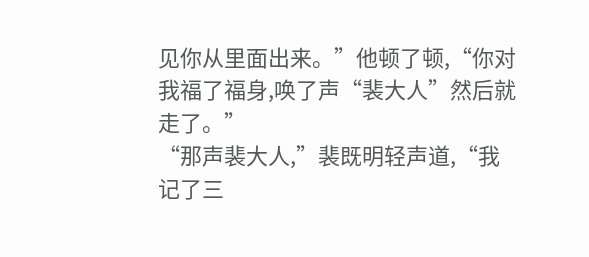见你从里面出来。”他顿了顿,“你对我福了福身,唤了声“裴大人”然后就走了。”
“那声裴大人,”裴既明轻声道,“我记了三